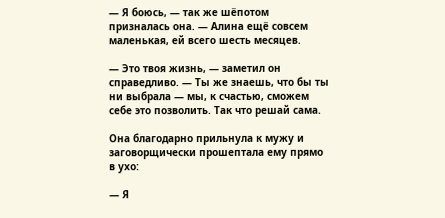— Я боюсь, — так же шёпотом призналась она. — Алина ещё совсем маленькая, ей всего шесть месяцев.

— Это твоя жизнь, — заметил он справедливо. — Ты же знаешь, что бы ты ни выбрала — мы, к счастью, сможем себе это позволить. Так что решай сама.

Она благодарно прильнула к мужу и заговорщически прошептала ему прямо в ухо:

— Я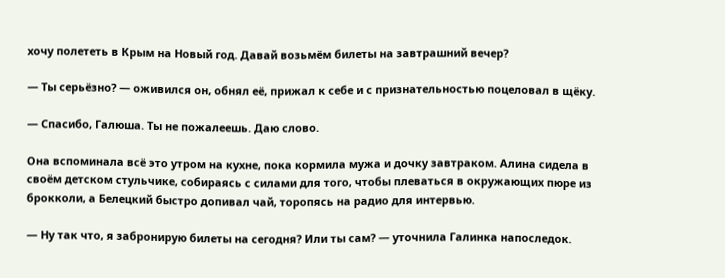хочу полететь в Крым на Новый год. Давай возьмём билеты на завтрашний вечер?

— Ты серьёзно? — оживился он, обнял её, прижал к себе и с признательностью поцеловал в щёку.

— Спасибо, Галюша. Ты не пожалеешь. Даю слово.

Она вспоминала всё это утром на кухне, пока кормила мужа и дочку завтраком. Алина сидела в своём детском стульчике, собираясь с силами для того, чтобы плеваться в окружающих пюре из брокколи, а Белецкий быстро допивал чай, торопясь на радио для интервью.

— Ну так что, я забронирую билеты на сегодня? Или ты сам? — уточнила Галинка напоследок.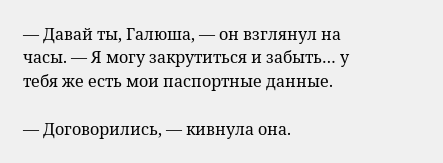— Давай ты, Галюша, — он взглянул на часы. — Я могу закрутиться и забыть… у тебя же есть мои паспортные данные.

— Договорились, — кивнула она.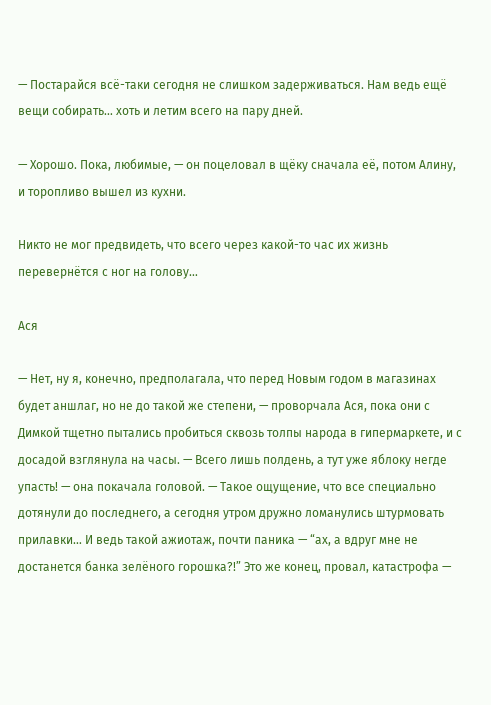— Постарайся всё-таки сегодня не слишком задерживаться. Нам ведь ещё вещи собирать… хоть и летим всего на пару дней.

— Хорошо. Пока, любимые, — он поцеловал в щёку сначала её, потом Алину, и торопливо вышел из кухни.

Никто не мог предвидеть, что всего через какой-то час их жизнь перевернётся с ног на голову…

Ася

— Нет, ну я, конечно, предполагала, что перед Новым годом в магазинах будет аншлаг, но не до такой же степени, — проворчала Ася, пока они с Димкой тщетно пытались пробиться сквозь толпы народа в гипермаркете, и с досадой взглянула на часы. — Всего лишь полдень, а тут уже яблоку негде упасть! — она покачала головой. — Такое ощущение, что все специально дотянули до последнего, а сегодня утром дружно ломанулись штурмовать прилавки… И ведь такой ажиотаж, почти паника — “ах, а вдруг мне не достанется банка зелёного горошка?!” Это же конец, провал, катастрофа —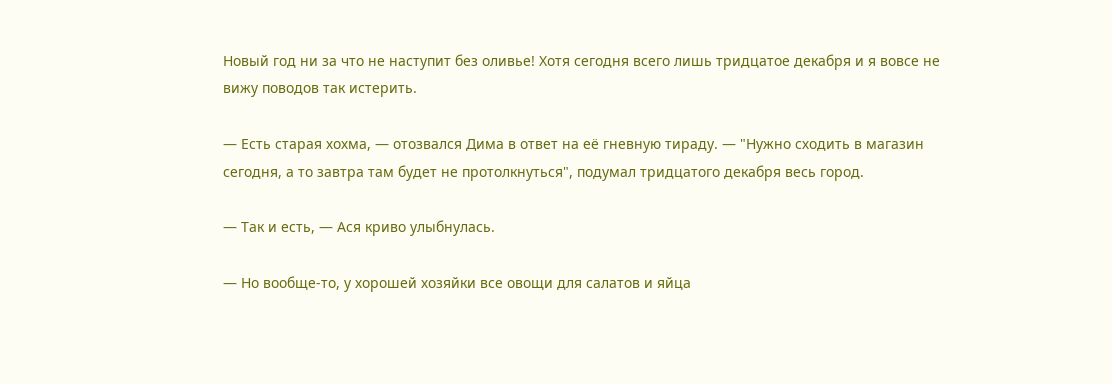Новый год ни за что не наступит без оливье! Хотя сегодня всего лишь тридцатое декабря и я вовсе не вижу поводов так истерить.

— Есть старая хохма, — отозвался Дима в ответ на её гневную тираду. — "Нужно сходить в магазин сегодня, а то завтра там будет не протолкнуться", подумал тридцатого декабря весь город.

— Так и есть, — Ася криво улыбнулась.

— Но вообще-то, у хорошей хозяйки все овощи для салатов и яйца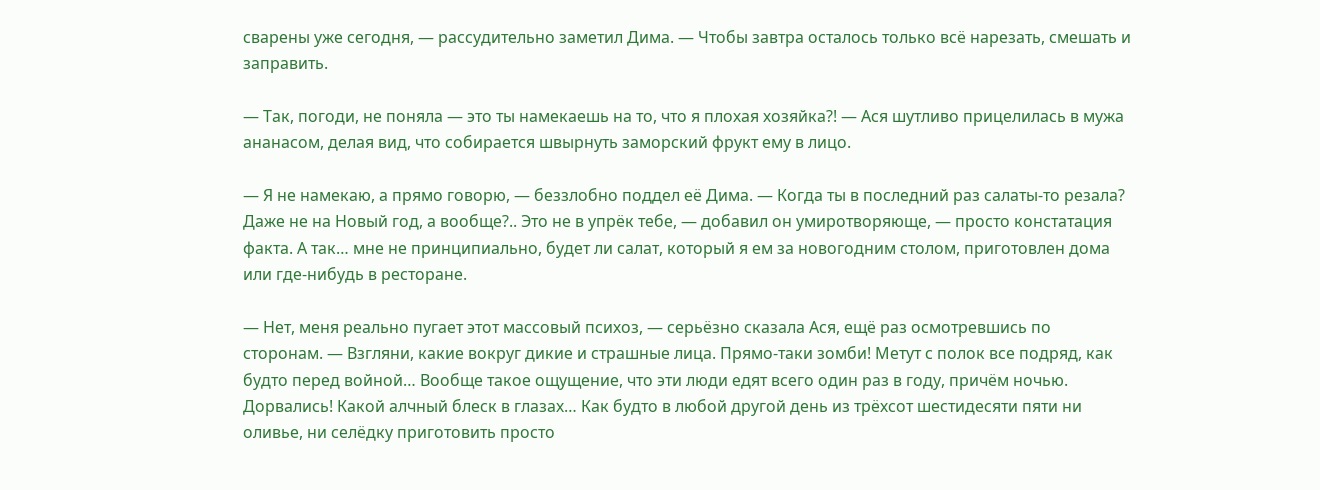сварены уже сегодня, — рассудительно заметил Дима. — Чтобы завтра осталось только всё нарезать, смешать и заправить.

— Так, погоди, не поняла — это ты намекаешь на то, что я плохая хозяйка?! — Ася шутливо прицелилась в мужа ананасом, делая вид, что собирается швырнуть заморский фрукт ему в лицо.

— Я не намекаю, а прямо говорю, — беззлобно поддел её Дима. — Когда ты в последний раз салаты-то резала? Даже не на Новый год, а вообще?.. Это не в упрёк тебе, — добавил он умиротворяюще, — просто констатация факта. А так… мне не принципиально, будет ли салат, который я ем за новогодним столом, приготовлен дома или где-нибудь в ресторане.

— Нет, меня реально пугает этот массовый психоз, — серьёзно сказала Ася, ещё раз осмотревшись по сторонам. — Взгляни, какие вокруг дикие и страшные лица. Прямо-таки зомби! Метут с полок все подряд, как будто перед войной… Вообще такое ощущение, что эти люди едят всего один раз в году, причём ночью. Дорвались! Какой алчный блеск в глазах… Как будто в любой другой день из трёхсот шестидесяти пяти ни оливье, ни селёдку приготовить просто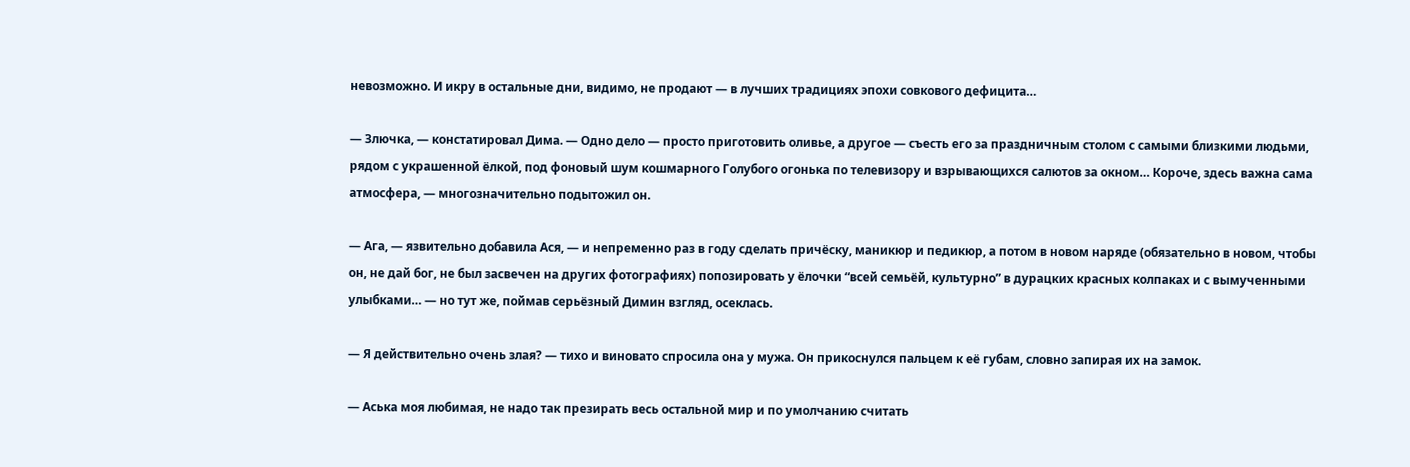невозможно. И икру в остальные дни, видимо, не продают — в лучших традициях эпохи совкового дефицита…

— Злючка, — констатировал Дима. — Одно дело — просто приготовить оливье, а другое — съесть его за праздничным столом с самыми близкими людьми, рядом с украшенной ёлкой, под фоновый шум кошмарного Голубого огонька по телевизору и взрывающихся салютов за окном… Короче, здесь важна сама атмосфера, — многозначительно подытожил он.

— Ага, — язвительно добавила Ася, — и непременно раз в году сделать причёску, маникюр и педикюр, а потом в новом наряде (обязательно в новом, чтобы он, не дай бог, не был засвечен на других фотографиях) попозировать у ёлочки “всей семьёй, культурно” в дурацких красных колпаках и с вымученными улыбками… — но тут же, поймав серьёзный Димин взгляд, осеклась.

— Я действительно очень злая? — тихо и виновато спросила она у мужа. Он прикоснулся пальцем к её губам, словно запирая их на замок.

— Аська моя любимая, не надо так презирать весь остальной мир и по умолчанию считать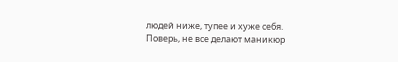людей ниже, тупее и хуже себя. Поверь, не все делают маникюр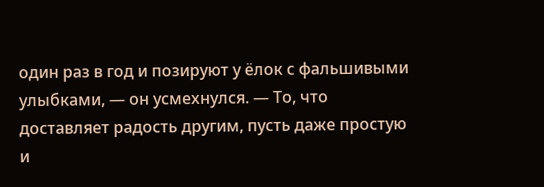один раз в год и позируют у ёлок с фальшивыми улыбками, — он усмехнулся. — То, что доставляет радость другим, пусть даже простую и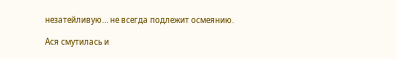незатейливую… не всегда подлежит осмеянию.

Ася смутилась и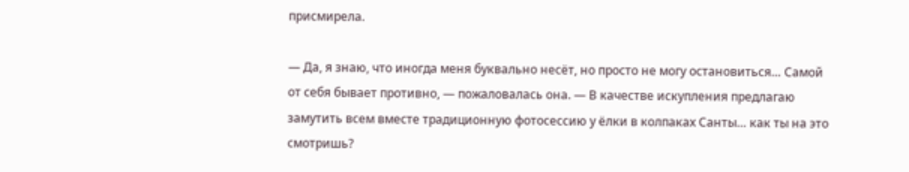присмирела.

— Да, я знаю, что иногда меня буквально несёт, но просто не могу остановиться… Самой от себя бывает противно, — пожаловалась она. — В качестве искупления предлагаю замутить всем вместе традиционную фотосессию у ёлки в колпаках Санты… как ты на это смотришь?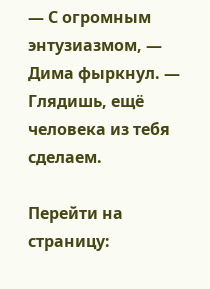— С огромным энтузиазмом, — Дима фыркнул. — Глядишь, ещё человека из тебя сделаем.

Перейти на страницу: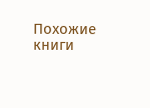Похожие книги